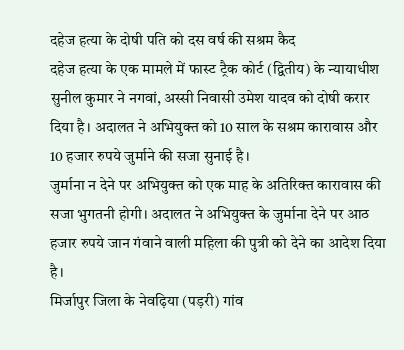दहेज हत्या के दोषी पति को दस वर्ष की सश्रम कैद
दहेज हत्या के एक मामले में फास्ट ट्रैक कोर्ट (द्वितीय) के न्यायाधीश सुनील कुमार ने नगवां, अस्सी निवासी उमेश यादव को दोषी करार दिया है। अदालत ने अभियुक्त को 10 साल के सश्रम कारावास और 10 हजार रुपये जुर्माने की सजा सुनाई है।
जुर्माना न देने पर अभियुक्त को एक माह के अतिरिक्त कारावास की सजा भुगतनी होगी। अदालत ने अभियुक्त के जुर्माना देने पर आठ हजार रुपये जान गंवाने वाली महिला की पुत्री को देने का आदेश दिया है।
मिर्जापुर जिला के नेवढ़िया (पड़री) गांव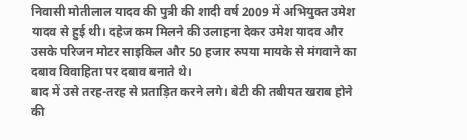निवासी मोतीलाल यादव की पुत्री की शादी वर्ष 2009 में अभियुक्त उमेश यादव से हुई थी। दहेज कम मिलने की उलाहना देकर उमेश यादव और उसके परिजन मोटर साइकिल और 50 हजार रुपया मायके से मंगवाने का दबाव विवाहिता पर दबाव बनाते थे।
बाद में उसे तरह-तरह से प्रताड़ित करने लगे। बेटी की तबीयत खराब होने की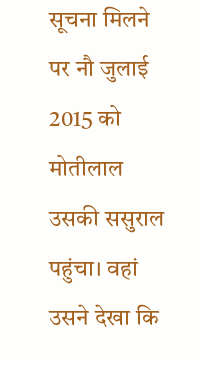सूचना मिलने पर नौ जुलाई 2015 को मोतीलाल उसकी ससुराल पहुंचा। वहां उसने देखा कि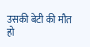उसकी बेटी की मौत हो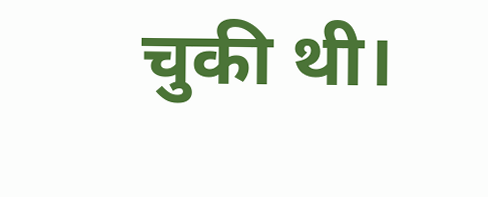चुकी थी।